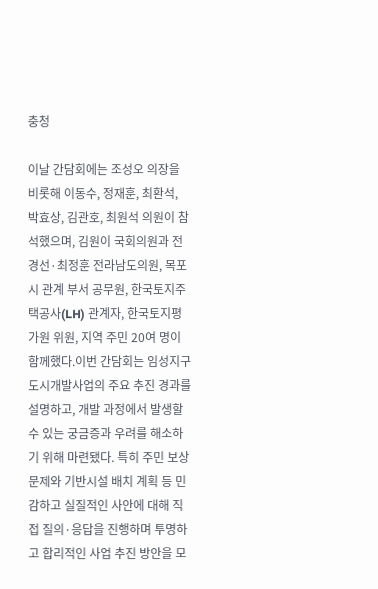충청

이날 간담회에는 조성오 의장을 비롯해 이동수, 정재훈, 최환석, 박효상, 김관호, 최원석 의원이 참석했으며, 김원이 국회의원과 전경선·최정훈 전라남도의원, 목포시 관계 부서 공무원, 한국토지주택공사(LH) 관계자, 한국토지평가원 위원, 지역 주민 20여 명이 함께했다.이번 간담회는 임성지구 도시개발사업의 주요 추진 경과를 설명하고, 개발 과정에서 발생할 수 있는 궁금증과 우려를 해소하기 위해 마련됐다. 특히 주민 보상 문제와 기반시설 배치 계획 등 민감하고 실질적인 사안에 대해 직접 질의·응답을 진행하며 투명하고 합리적인 사업 추진 방안을 모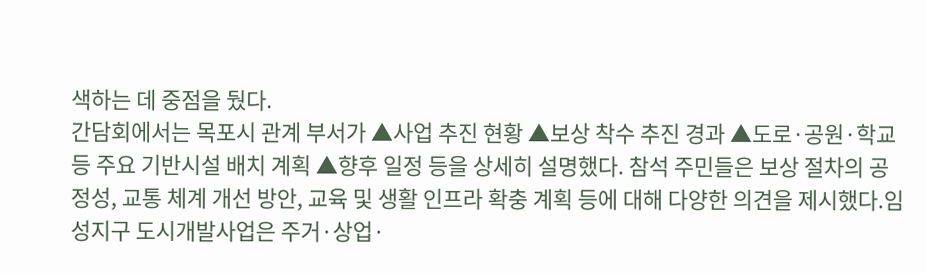색하는 데 중점을 뒀다.
간담회에서는 목포시 관계 부서가 ▲사업 추진 현황 ▲보상 착수 추진 경과 ▲도로·공원·학교 등 주요 기반시설 배치 계획 ▲향후 일정 등을 상세히 설명했다. 참석 주민들은 보상 절차의 공정성, 교통 체계 개선 방안, 교육 및 생활 인프라 확충 계획 등에 대해 다양한 의견을 제시했다.임성지구 도시개발사업은 주거·상업·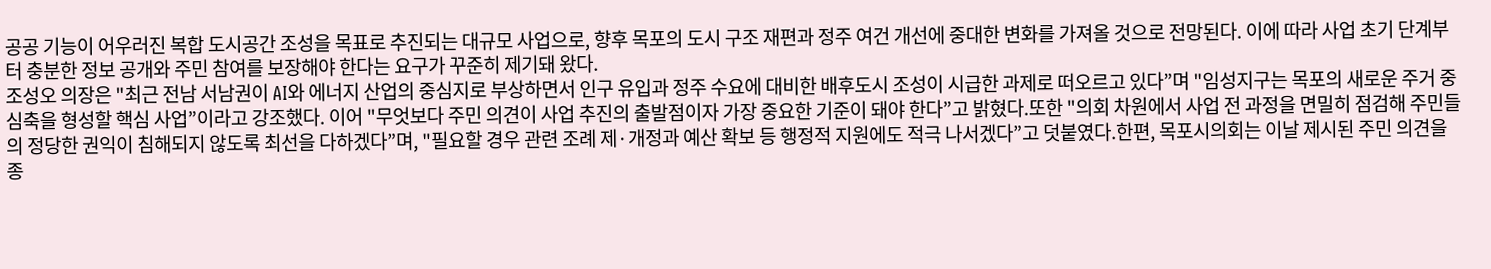공공 기능이 어우러진 복합 도시공간 조성을 목표로 추진되는 대규모 사업으로, 향후 목포의 도시 구조 재편과 정주 여건 개선에 중대한 변화를 가져올 것으로 전망된다. 이에 따라 사업 초기 단계부터 충분한 정보 공개와 주민 참여를 보장해야 한다는 요구가 꾸준히 제기돼 왔다.
조성오 의장은 "최근 전남 서남권이 AI와 에너지 산업의 중심지로 부상하면서 인구 유입과 정주 수요에 대비한 배후도시 조성이 시급한 과제로 떠오르고 있다”며 "임성지구는 목포의 새로운 주거 중심축을 형성할 핵심 사업”이라고 강조했다. 이어 "무엇보다 주민 의견이 사업 추진의 출발점이자 가장 중요한 기준이 돼야 한다”고 밝혔다.또한 "의회 차원에서 사업 전 과정을 면밀히 점검해 주민들의 정당한 권익이 침해되지 않도록 최선을 다하겠다”며, "필요할 경우 관련 조례 제·개정과 예산 확보 등 행정적 지원에도 적극 나서겠다”고 덧붙였다.한편, 목포시의회는 이날 제시된 주민 의견을 종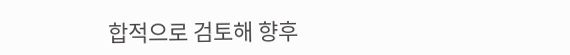합적으로 검토해 향후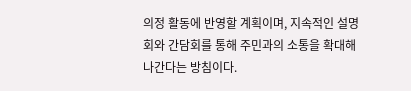의정 활동에 반영할 계획이며, 지속적인 설명회와 간담회를 통해 주민과의 소통을 확대해 나간다는 방침이다.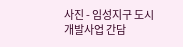사진 - 임성지구 도시개발사업 간담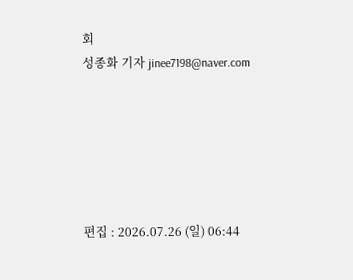회
성종화 기자 jinee7198@naver.com






편집 : 2026.07.26 (일) 06:44